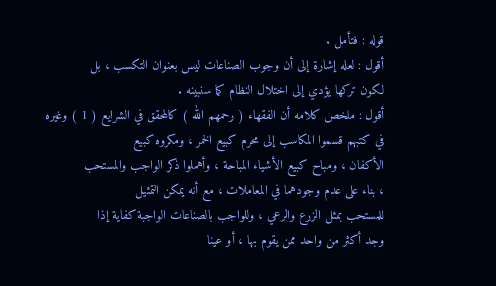قوله : فتأمل .
أقول : لعله إشارة إلى أن وجوب الصناعات ليس بعنوان التكسب ، بل
لكون تركها يؤدي إلى اختلال النظام كما سنبينه .
أقول : ملخص كلامه أن الفقهاء ( رحمهم الله ) كالمحقق في الشرايع ( 1 ) وغيره
في كتبهم قسموا المكاسب إلى محرم كبيع الخمر ، ومكروه كبيع
الأكفان ، ومباح كبيع الأشياء المباحة ، وأهملوا ذكر الواجب والمستحب
، بناء على عدم وجودهما في المعاملات ، مع أنه يمكن التمثيل
للمستحب بمثل الزرع والرعي ، وللواجب بالصناعات الواجبة كفاية إذا
وجد أكثر من واحد ممن يقوم بها ، أو عينا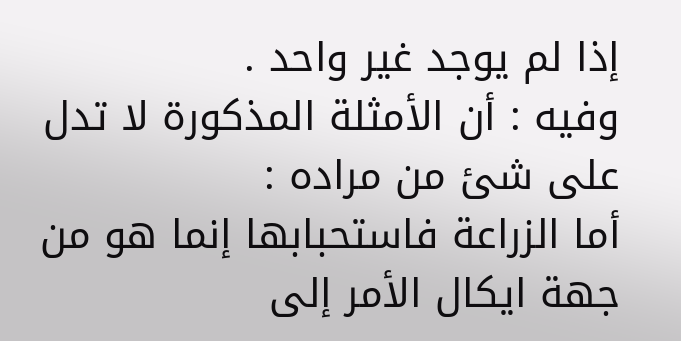إذا لم يوجد غير واحد .
وفيه : أن الأمثلة المذكورة لا تدل على شئ من مراده :
أما الزراعة فاستحبابها إنما هو من جهة ايكال الأمر إلى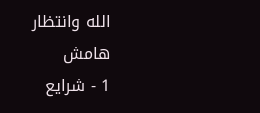الله وانتظار
هامش
1 - شرايع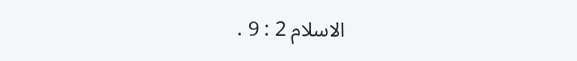الاسلام 2 : 9 .